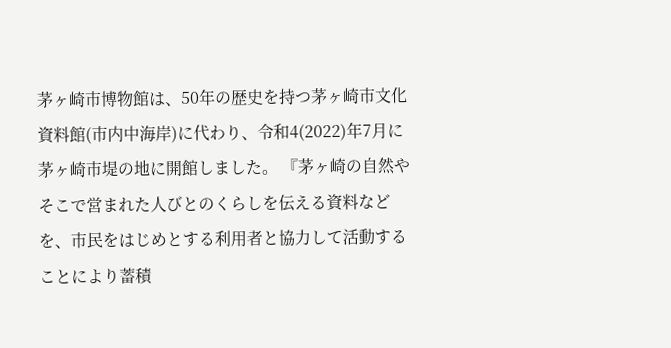茅ヶ崎市博物館は、50年の歴史を持つ茅ヶ崎市文化資料館(市内中海岸)に代わり、令和4(2022)年7月に茅ヶ崎市堤の地に開館しました。 『茅ヶ崎の自然やそこで営まれた人びとのくらしを伝える資料などを、市民をはじめとする利用者と協力して活動することにより蓄積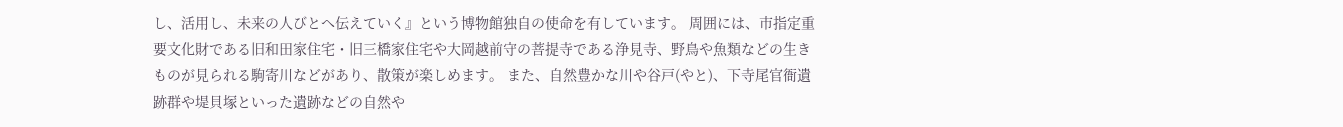し、活用し、未来の人びとへ伝えていく』という博物館独自の使命を有しています。 周囲には、市指定重要文化財である旧和田家住宅・旧三橋家住宅や大岡越前守の菩提寺である浄見寺、野鳥や魚類などの生きものが見られる駒寄川などがあり、散策が楽しめます。 また、自然豊かな川や谷戸(やと)、下寺尾官衙遺跡群や堤貝塚といった遺跡などの自然や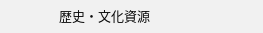歴史・文化資源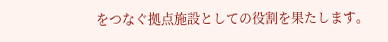をつなぐ拠点施設としての役割を果たします。